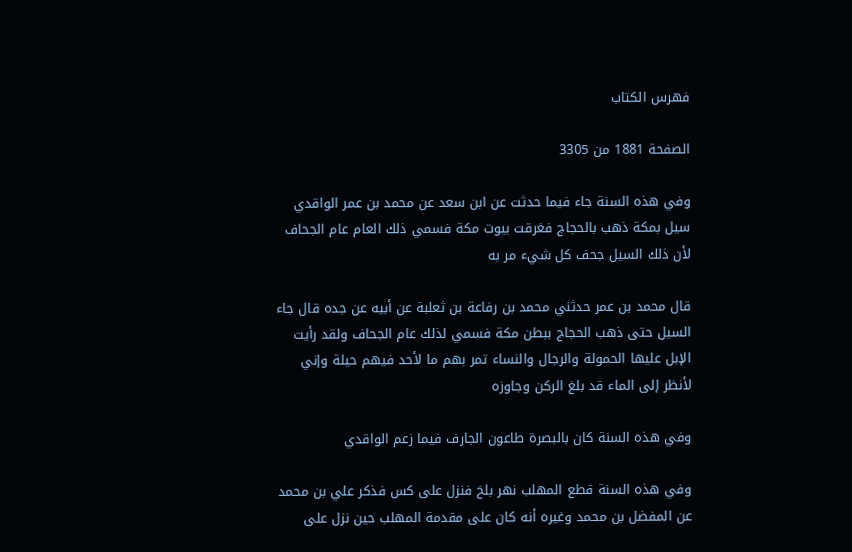فهرس الكتاب

الصفحة 1881 من 3305

وفي هذه السنة جاء فيما حدثت عن ابن سعد عن محمد بن عمر الواقدي سيل بمكة ذهب بالحجاج فغرقت بيوت مكة فسمي ذلك العام عام الجحاف لأن ذلك السيل جحف كل شيء مر به

قال محمد بن عمر حدثني محمد بن رفاعة بن ثعلبة عن أبيه عن جده قال جاء السيل حتى ذهب الحجاج ببطن مكة فسمي لذلك عام الجحاف ولقد رأيت الإبل عليها الحمولة والرجال والنساء تمر بهم ما لأحد فيهم حيلة وإني لأنظر إلى الماء قد بلغ الركن وجاوزه

وفي هذه السنة كان بالبصرة طاعون الجارف فيما زعم الواقدي

وفي هذه السنة قطع المهلب نهر بلخ فنزل على كس فذكر علي بن محمد عن المفضل بن محمد وغيره أنه كان على مقدمة المهلب حين نزل على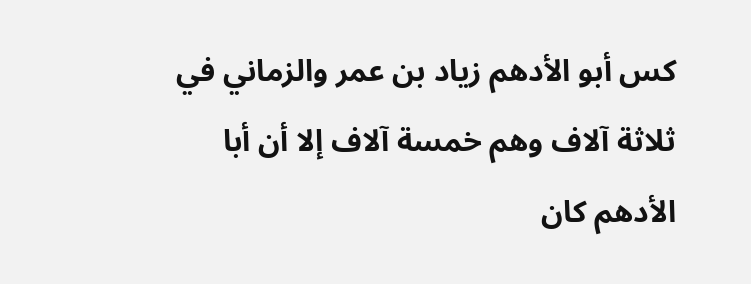كس أبو الأدهم زياد بن عمر والزماني في ثلاثة آلاف وهم خمسة آلاف إلا أن أبا الأدهم كان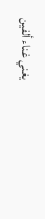يغني غناء ألفين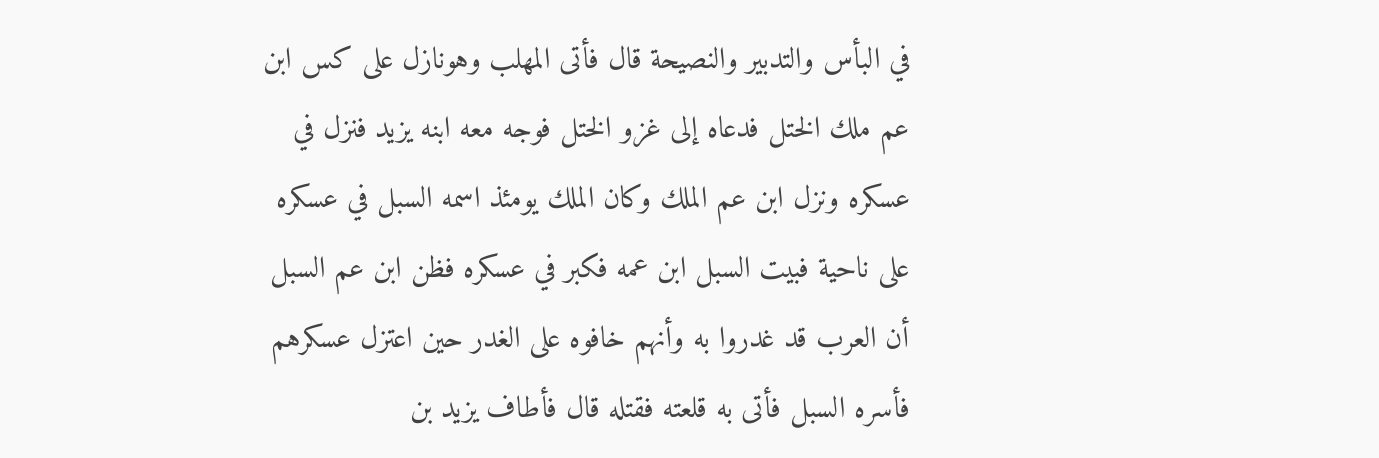في البأس والتدبير والنصيحة قال فأتى المهلب وهونازل على كس ابن عم ملك الختل فدعاه إلى غزو الختل فوجه معه ابنه يزيد فنزل في عسكره ونزل ابن عم الملك وكان الملك يومئذ اسمه السبل في عسكره على ناحية فبيت السبل ابن عمه فكبر في عسكره فظن ابن عم السبل أن العرب قد غدروا به وأنهم خافوه على الغدر حين اعتزل عسكرهم فأسره السبل فأتى به قلعته فقتله قال فأطاف يزيد بن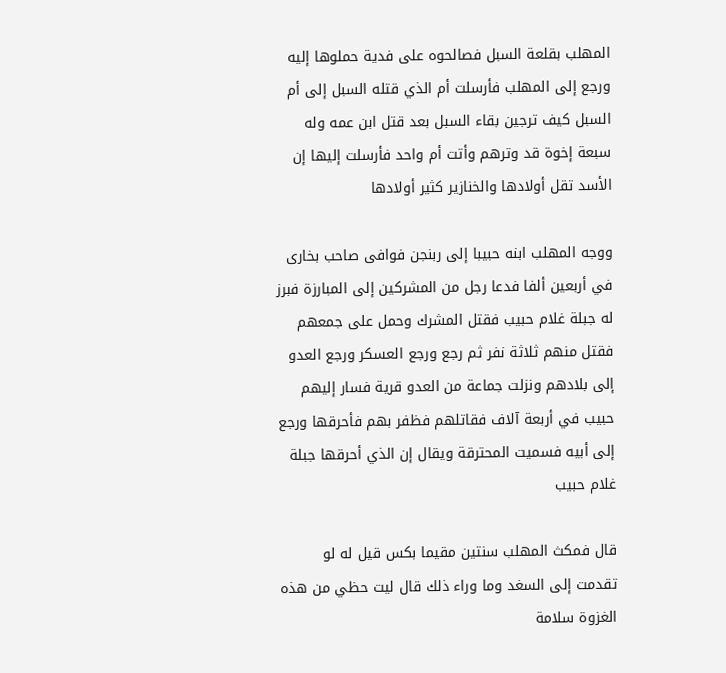المهلب بقلعة السبل فصالحوه على فدية حملوها إليه ورجع إلى المهلب فأرسلت أم الذي قتله السبل إلى أم السبل كيف ترجين بقاء السبل بعد قتل ابن عمه وله سبعة إخوة قد وترهم وأتت أم واحد فأرسلت إليها إن الأسد تقل أولادها والخنازير كثير أولادها

ووجه المهلب ابنه حبيبا إلى ربنجن فوافى صاحب بخارى في أربعين ألفا فدعا رجل من المشركين إلى المبارزة فبرز له جبلة غلام حبيب فقتل المشرك وحمل على جمعهم فقتل منهم ثلاثة نفر ثم رجع ورجع العسكر ورجع العدو إلى بلادهم ونزلت جماعة من العدو قرية فسار إليهم حبيب في أربعة آلاف فقاتلهم فظفر بهم فأحرقها ورجع إلى أبيه فسميت المحترقة ويقال إن الذي أحرقها جبلة غلام حبيب

قال فمكث المهلب سنتين مقيما بكس قيل له لو تقدمت إلى السغد وما وراء ذلك قال ليت حظي من هذه الغزوة سلامة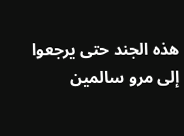هذه الجند حتى يرجعوا إلى مرو سالمين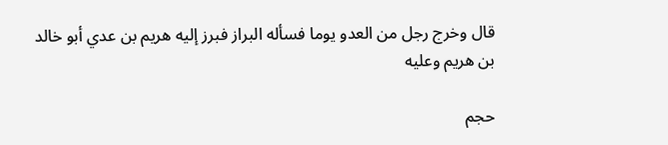قال وخرج رجل من العدو يوما فسأله البراز فبرز إليه هريم بن عدي أبو خالد بن هريم وعليه

حجم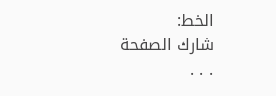الخط:
شارك الصفحة
. . .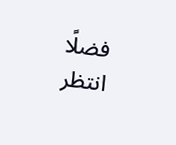فضلًا انتظر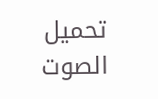تحميل الصوت